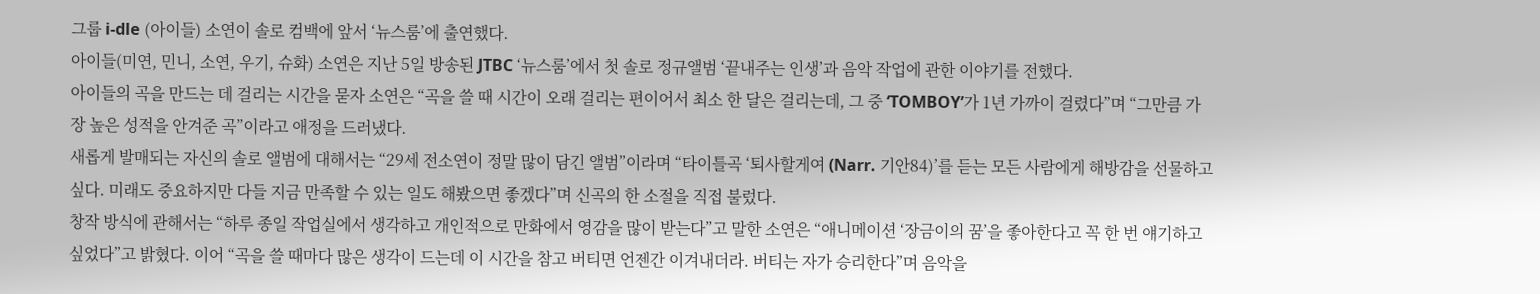그룹 i-dle (아이들) 소연이 솔로 컴백에 앞서 ‘뉴스룸’에 출연했다.
아이들(미연, 민니, 소연, 우기, 슈화) 소연은 지난 5일 방송된 JTBC ‘뉴스룸’에서 첫 솔로 정규앨범 ‘끝내주는 인생’과 음악 작업에 관한 이야기를 전했다.
아이들의 곡을 만드는 데 걸리는 시간을 묻자 소연은 “곡을 쓸 때 시간이 오래 걸리는 편이어서 최소 한 달은 걸리는데, 그 중 ‘TOMBOY’가 1년 가까이 걸렸다”며 “그만큼 가장 높은 성적을 안겨준 곡”이라고 애정을 드러냈다.
새롭게 발매되는 자신의 솔로 앨범에 대해서는 “29세 전소연이 정말 많이 담긴 앨범”이라며 “타이틀곡 ‘퇴사할게여 (Narr. 기안84)’를 듣는 모든 사람에게 해방감을 선물하고 싶다. 미래도 중요하지만 다들 지금 만족할 수 있는 일도 해봤으면 좋겠다”며 신곡의 한 소절을 직접 불렀다.
창작 방식에 관해서는 “하루 종일 작업실에서 생각하고 개인적으로 만화에서 영감을 많이 받는다”고 말한 소연은 “애니메이션 ‘장금이의 꿈’을 좋아한다고 꼭 한 번 얘기하고 싶었다”고 밝혔다. 이어 “곡을 쓸 때마다 많은 생각이 드는데 이 시간을 참고 버티면 언젠간 이겨내더라. 버티는 자가 승리한다”며 음악을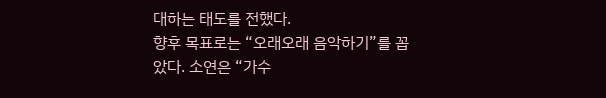대하는 태도를 전했다.
향후 목표로는 “오래오래 음악하기”를 꼽았다. 소연은 “가수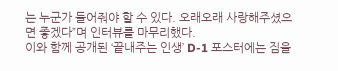는 누군가 들어줘야 할 수 있다. 오래오래 사랑해주셨으면 좋겠다”며 인터뷰를 마무리했다.
이와 함께 공개된 ‘끝내주는 인생’ D-1 포스터에는 짐을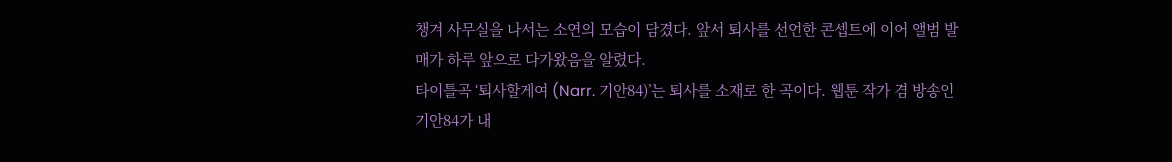챙겨 사무실을 나서는 소연의 모습이 담겼다. 앞서 퇴사를 선언한 콘셉트에 이어 앨범 발매가 하루 앞으로 다가왔음을 알렸다.
타이틀곡 ‘퇴사할게여 (Narr. 기안84)’는 퇴사를 소재로 한 곡이다. 웹툰 작가 겸 방송인 기안84가 내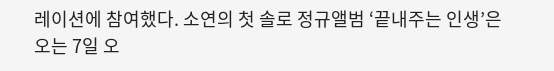레이션에 참여했다. 소연의 첫 솔로 정규앨범 ‘끝내주는 인생’은 오는 7일 오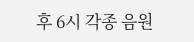후 6시 각종 음원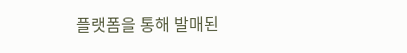플랫폼을 통해 발매된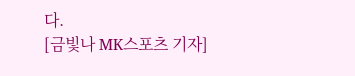다.
[금빛나 MK스포츠 기자]